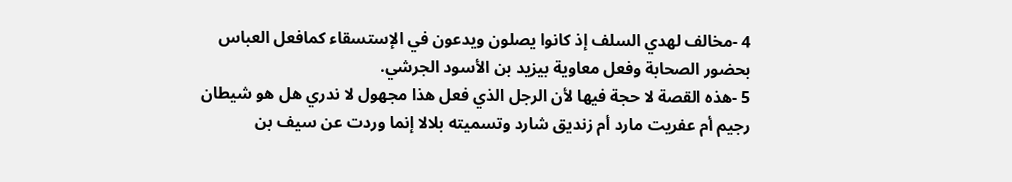4 -مخالف لهدي السلف إذ كانوا يصلون ويدعون في الإستسقاء كمافعل العباس بحضور الصحابة وفعل معاوية بيزيد بن الأسود الجرشي.
5 -هذه القصة لا حجة فيها لأن الرجل الذي فعل هذا مجهول لا ندري هل هو شيطان رجيم أم عفريت مارد أم زنديق شارد وتسميته بلالا إنما وردت عن سيف بن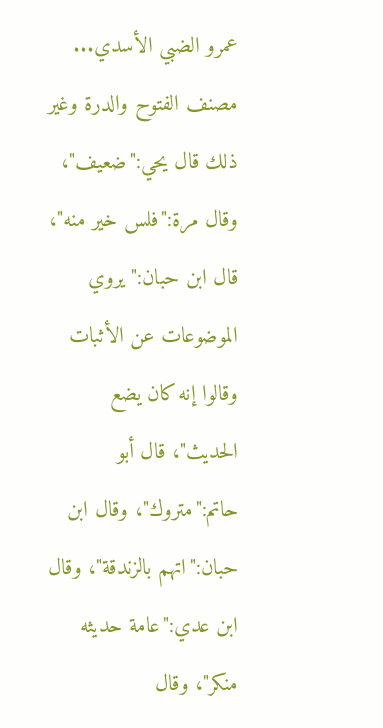عمرو الضبي الأسدي... مصنف الفتوح والدرة وغير ذلك قال يحي:"ضعيف"، وقال مرة:"فلس خير منه"، قال ابن حبان:"يروي الموضوعات عن الأثبات وقالوا إنه كان يضع الحديث"، قال أبو حاتم:"متروك"، وقال ابن حبان:"اتهم بالزندقة"، وقال ابن عدي:"عامة حديثه منكر"، وقال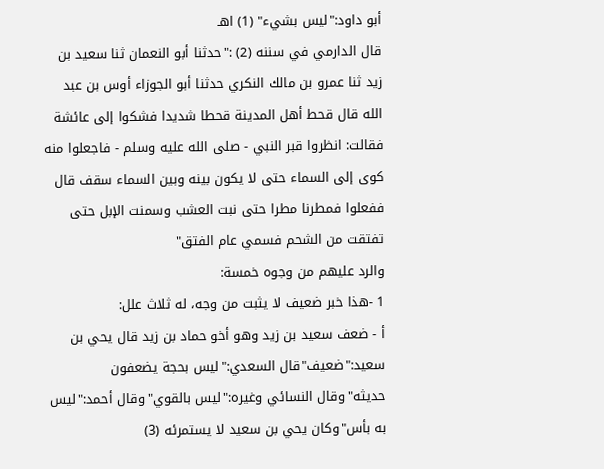أبو داود:"ليس بشيء" (1) اهـ
قال الدارمي في سننه (2) :"حدثنا أبو النعمان ثنا سعيد بن زيد ثنا عمرو بن مالك النكري حدثنا أبو الجوزاء أوس بن عبد الله قال قحط أهل المدينة قحطا شديدا فشكوا إلى عائشة فقالت: انظروا قبر النبي - صلى الله عليه وسلم - فاجعلوا منه كوى إلى السماء حتى لا يكون بينه وبين السماء سقف قال ففعلوا فمطرنا مطرا حتى نبت العشب وسمنت الإبل حتى تفتقت من الشحم فسمي عام الفتق"
والرد عليهم من وجوه خمسة:
1 -هذا خبر ضعيف لا يثبت من وجه، له ثلاث علل:
أ - ضعف سعيد بن زيد وهو أخو حماد بن زيد قال يحي بن سعيد:"ضعيف"قال السعدي:"ليس بحجة يضعفون حديثه"وقال النسائي وغيره:"ليس بالقوي"وقال أحمد:"ليس به بأس"وكان يحي بن سعيد لا يستمرئه (3)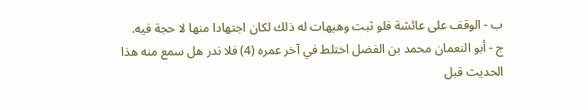ب - الوقف على عائشة فلو ثبت وهيهات له ذلك لكان اجتهادا منها لا حجة فيه.
ج - أبو النعمان محمد بن الفضل اختلط في آخر عمره (4) فلا ندر هل سمع منه هذا الحديث قبل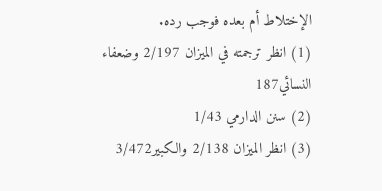الإختلاط أم بعده فوجب رده.
(1) انظر ترجمته في الميزان 2/197 وضعفاء النسائي187
(2) سنن الدارمي 1/43
(3) انظر الميزان 2/138 والكبير3/472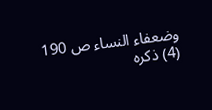وضعفاء النساء ص 190
(4) ذكره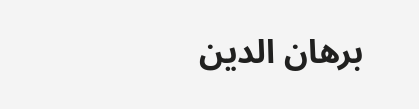برهان الدين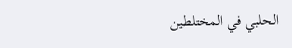الحلبي في المختلطين